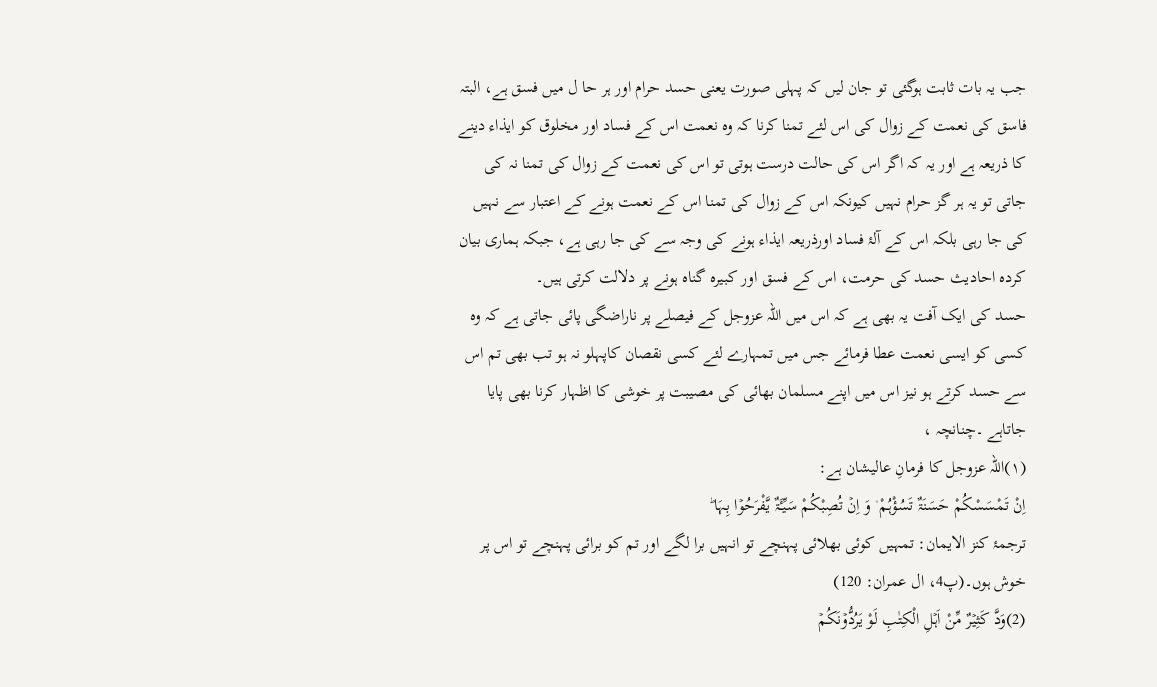جب یہ بات ثابت ہوگئی تو جان لیں کہ پہلی صورت یعنی حسد حرام اور ہر حا ل میں فسق ہے، البتہ فاسق کی نعمت کے زوال کی اس لئے تمنا کرنا کہ وہ نعمت اس کے فساد اور مخلوق کو ایذاء دینے کا ذریعہ ہے اور یہ کہ اگر اس کی حالت درست ہوتی تو اس کی نعمت کے زوال کی تمنا نہ کی جاتی تو یہ ہر گز حرام نہیں کیونکہ اس کے زوال کی تمنا اس کے نعمت ہونے کے اعتبار سے نہیں کی جا رہی بلکہ اس کے آلۂ فساد اورذریعہ ایذاء ہونے کی وجہ سے کی جا رہی ہے، جبکہ ہماری بیان کردہ احادیث حسد کی حرمت، اس کے فسق اور کبیرہ گناہ ہونے پر دلالت کرتی ہیں۔
حسد کی ایک آفت یہ بھی ہے کہ اس میں اللہ عزوجل کے فیصلے پر ناراضگی پائی جاتی ہے کہ وہ کسی کو ایسی نعمت عطا فرمائے جس میں تمہارے لئے کسی نقصان کاپہلو نہ ہو تب بھی تم اس سے حسد کرتے ہو نیز اس میں اپنے مسلمان بھائی کی مصیبت پر خوشی کا اظہار کرنا بھی پایا جاتاہے ۔چنانچہ ،
(۱)اللہ عزوجل کا فرمانِ عالیشان ہے:
اِنْ تَمْسَسْکُمْ حَسَنَۃٌ تَسُؤْہُمْ ۫ وَ اِنۡ تُصِبْکُمْ سَیِّـَٔۃٌ یَّفْرَحُوۡا بِہَا ؕ
ترجمۂ کنز الایمان: تمہیں کوئی بھلائی پہنچے تو انہیں برا لگے اور تم کو برائی پہنچے تو اس پر خوش ہوں۔(پ4، ال عمران: 120)
(2)وَدَّ کَثِیۡرٌ مِّنْ اَہۡلِ الْکِتٰبِ لَوْ یَرُدُّوۡنَکُمۡ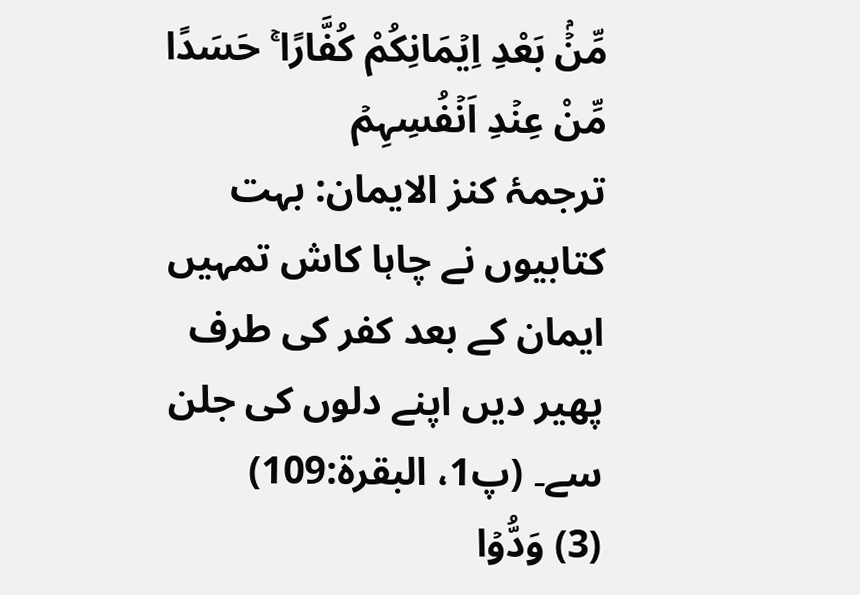مِّنۡۢ بَعْدِ اِیۡمَانِکُمْ کُفَّارًا ۚ حَسَدًا مِّنْ عِنۡدِ اَنۡفُسِہِمۡ
ترجمۂ کنز الایمان: بہت کتابیوں نے چاہا کاش تمہیں ایمان کے بعد کفر کی طرف پھیر دیں اپنے دلوں کی جلن سے۔ (پ1، البقرۃ:109)
(3) وَدُّوۡا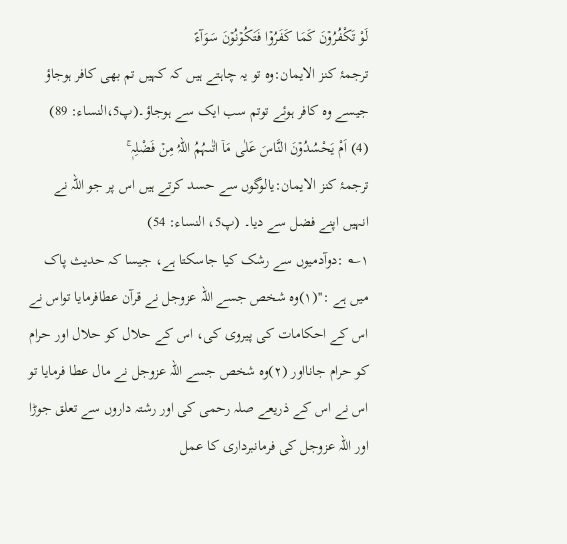لَوْ تَکْفُرُوۡنَ کَمَا کَفَرُوۡا فَتَکُوۡنُوۡنَ سَوَآءً
ترجمۂ کنز الایمان:وہ تو یہ چاہتے ہیں کہ کہیں تم بھی کافر ہوجاؤ جیسے وہ کافر ہوئے توتم سب ایک سے ہوجاؤ۔(پ5،النساء: 89)
(4) اَمْ یَحْسُدُوۡنَ النَّاسَ عَلٰی مَاۤ اٰتٰىہُمُ اللہُ مِنۡ فَضْلِہٖ ۚ
ترجمۂ کنز الایمان:یالوگوں سے حسد کرتے ہیں اس پر جو اللہ نے انہیں اپنے فضل سے دیا۔ (پ5، النساء: 54)
۱؎ :دوآدمیوں سے رشک کیا جاسکتا ہے، جیسا کہ حدیث پاک میں ہے :''(۱)وہ شخص جسے اللہ عزوجل نے قرآن عطافرمایا تواس نے اس کے احکامات کی پیروی کی، اس کے حلال کو حلال اور حرام کو حرام جانااور (۲)وہ شخص جسے اللہ عزوجل نے مال عطا فرمایا تو اس نے اس کے ذریعے صلہ رحمی کی اور رشتہ داروں سے تعلق جوڑا اور اللہ عزوجل کی فرمانبرداری کا عمل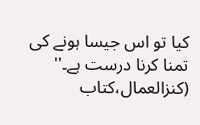کیا تو اس جیسا ہونے کی تمنا کرنا درست ہے۔'' (کنزالعمال،کتاب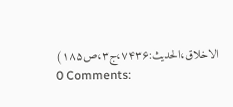الاخلاق،الحدیث:۷۴۳۶،ج۳،ص۱۸۵)
0 Comments: